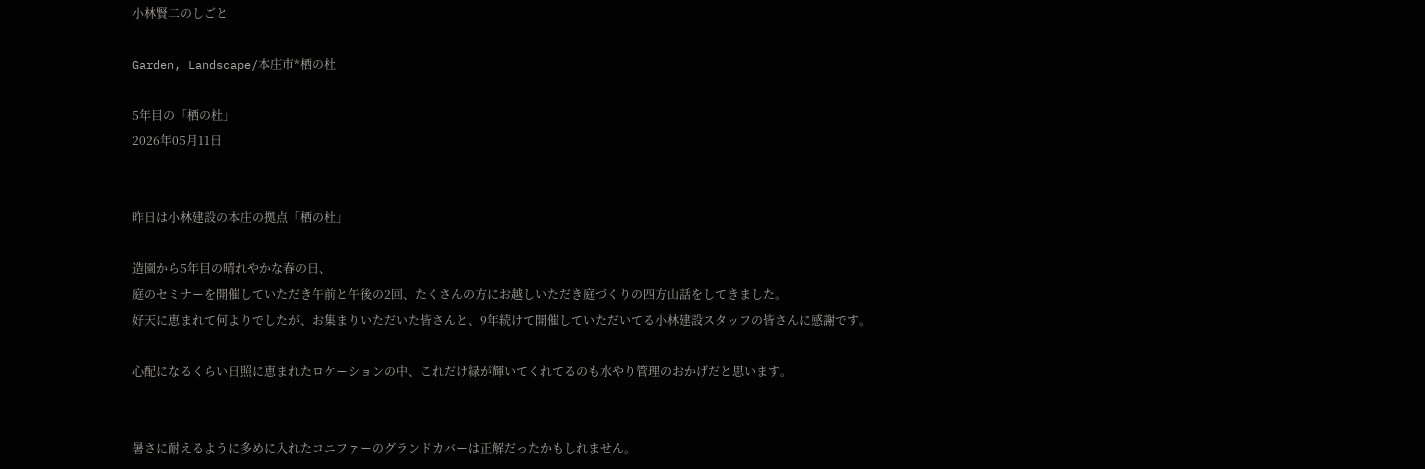小林賢二のしごと

Garden, Landscape/本庄市*栖の杜

5年目の「栖の杜」
2026年05月11日


昨日は小林建設の本庄の拠点「栖の杜」

造園から5年目の晴れやかな春の日、
庭のセミナーを開催していただき午前と午後の2回、たくさんの方にお越しいただき庭づくりの四方山話をしてきました。
好天に恵まれて何よりでしたが、お集まりいただいた皆さんと、9年続けて開催していただいてる小林建設スタッフの皆さんに感謝です。

心配になるくらい日照に恵まれたロケーションの中、これだけ緑が輝いてくれてるのも水やり管理のおかげだと思います。


暑さに耐えるように多めに入れたコニファーのグランドカバーは正解だったかもしれません。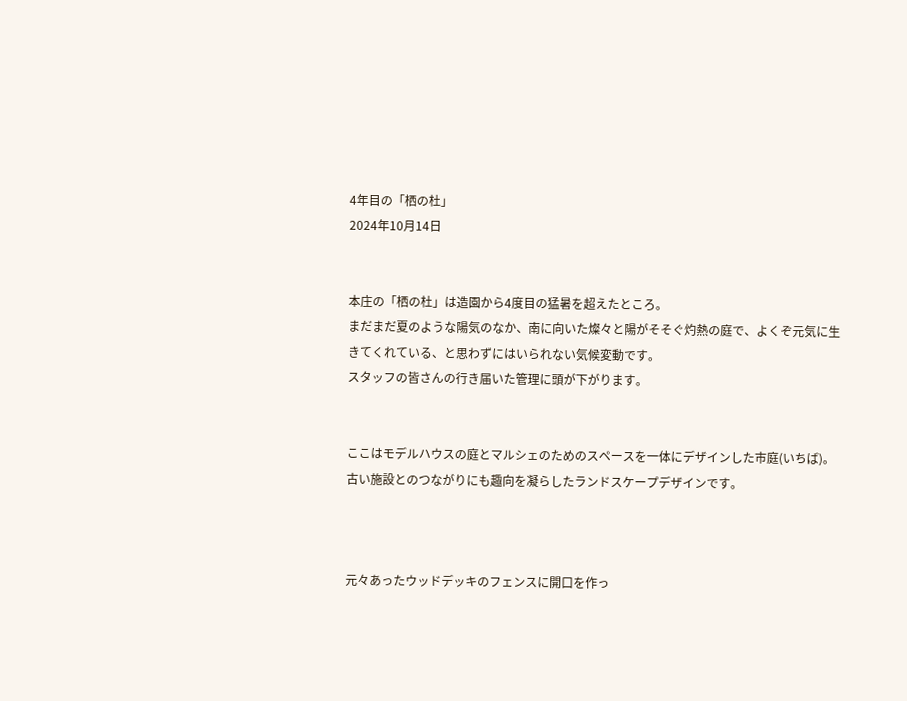4年目の「栖の杜」
2024年10月14日


本庄の「栖の杜」は造園から4度目の猛暑を超えたところ。
まだまだ夏のような陽気のなか、南に向いた燦々と陽がそそぐ灼熱の庭で、よくぞ元気に生きてくれている、と思わずにはいられない気候変動です。
スタッフの皆さんの行き届いた管理に頭が下がります。


ここはモデルハウスの庭とマルシェのためのスペースを一体にデザインした市庭(いちば)。
古い施設とのつながりにも趣向を凝らしたランドスケープデザインです。



元々あったウッドデッキのフェンスに開口を作っ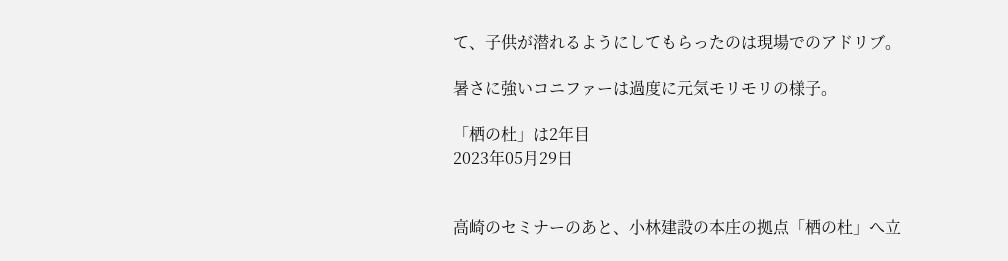て、子供が潜れるようにしてもらったのは現場でのアドリブ。

暑さに強いコニファーは過度に元気モリモリの様子。

「栖の杜」は2年目
2023年05月29日


高崎のセミナーのあと、小林建設の本庄の拠点「栖の杜」へ立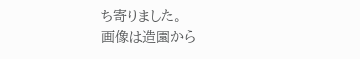ち寄りました。
画像は造園から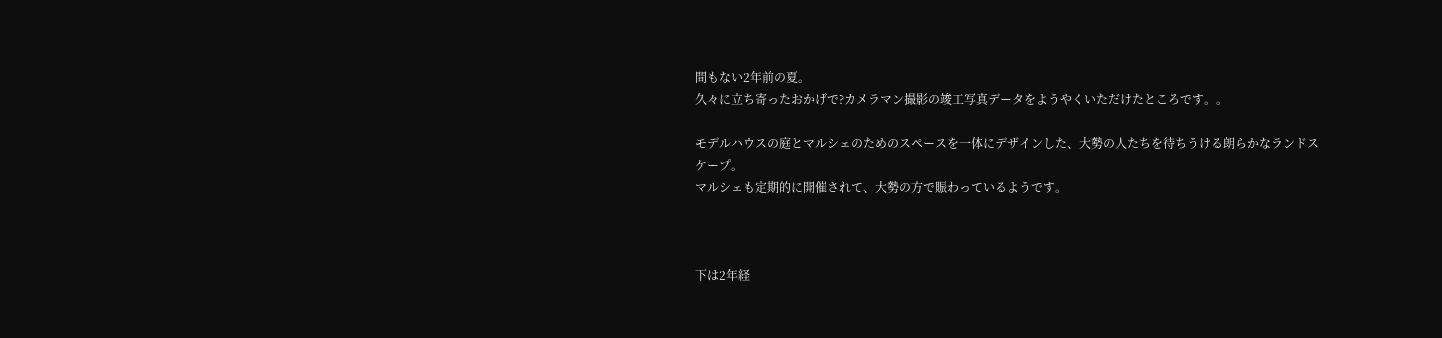間もない2年前の夏。
久々に立ち寄ったおかげで?カメラマン撮影の竣工写真データをようやくいただけたところです。。

モデルハウスの庭とマルシェのためのスペースを一体にデザインした、大勢の人たちを待ちうける朗らかなランドスケープ。
マルシェも定期的に開催されて、大勢の方で賑わっているようです。



下は2年経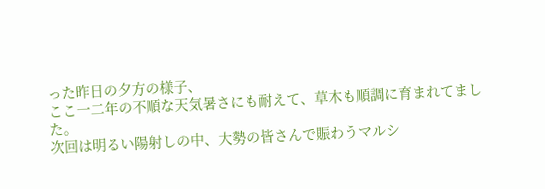った昨日の夕方の様子、
ここ一二年の不順な天気暑さにも耐えて、草木も順調に育まれてました。
次回は明るい陽射しの中、大勢の皆さんで賑わうマルシ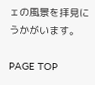ェの風景を拝見にうかがいます。

PAGE TOP